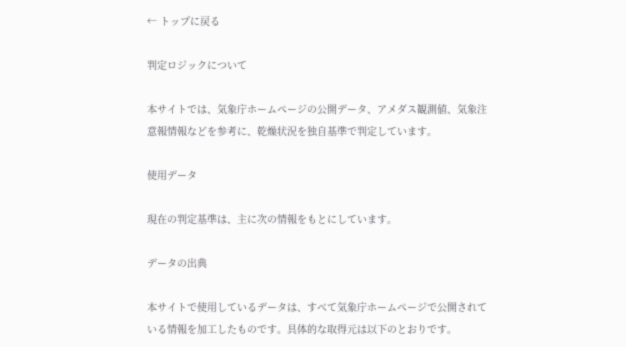← トップに戻る

判定ロジックについて

本サイトでは、気象庁ホームページの公開データ、アメダス観測値、気象注意報情報などを参考に、乾燥状況を独自基準で判定しています。

使用データ

現在の判定基準は、主に次の情報をもとにしています。

データの出典

本サイトで使用しているデータは、すべて気象庁ホームページで公開されている情報を加工したものです。具体的な取得元は以下のとおりです。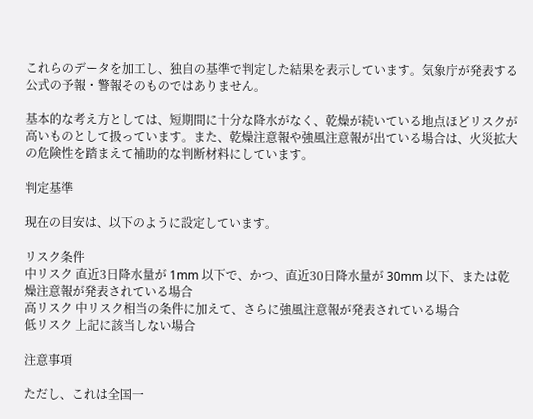これらのデータを加工し、独自の基準で判定した結果を表示しています。気象庁が発表する公式の予報・警報そのものではありません。

基本的な考え方としては、短期間に十分な降水がなく、乾燥が続いている地点ほどリスクが高いものとして扱っています。また、乾燥注意報や強風注意報が出ている場合は、火災拡大の危険性を踏まえて補助的な判断材料にしています。

判定基準

現在の目安は、以下のように設定しています。

リスク条件
中リスク 直近3日降水量が 1mm 以下で、かつ、直近30日降水量が 30mm 以下、または乾燥注意報が発表されている場合
高リスク 中リスク相当の条件に加えて、さらに強風注意報が発表されている場合
低リスク 上記に該当しない場合

注意事項

ただし、これは全国一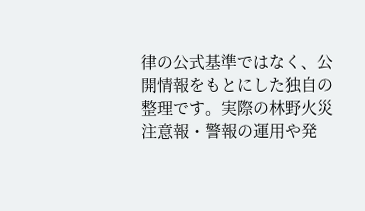律の公式基準ではなく、公開情報をもとにした独自の整理です。実際の林野火災注意報・警報の運用や発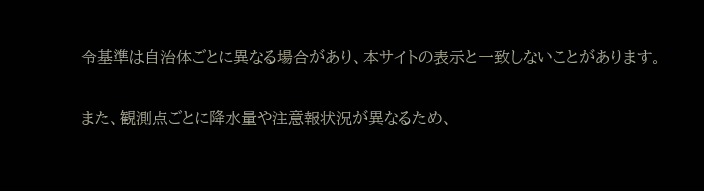令基準は自治体ごとに異なる場合があり、本サイトの表示と一致しないことがあります。

また、観測点ごとに降水量や注意報状況が異なるため、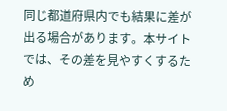同じ都道府県内でも結果に差が出る場合があります。本サイトでは、その差を見やすくするため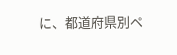に、都道府県別ペ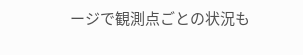ージで観測点ごとの状況も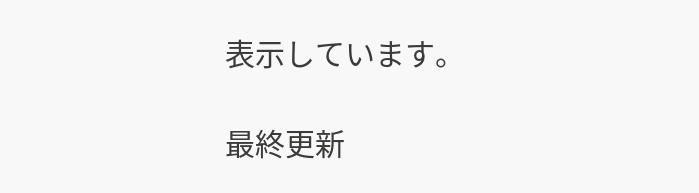表示しています。

最終更新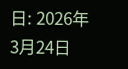日: 2026年3月24日